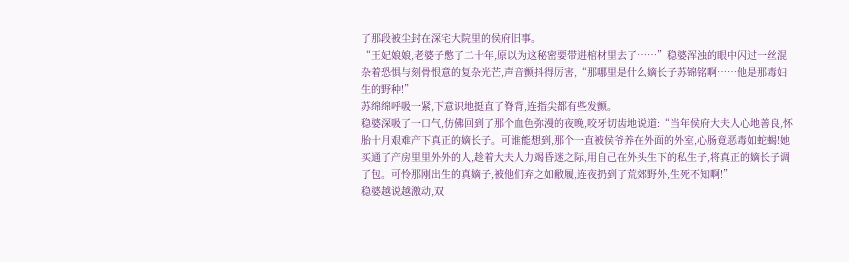了那段被尘封在深宅大院里的侯府旧事。
“王妃娘娘,老婆子憋了二十年,原以为这秘密要带进棺材里去了……”稳婆浑浊的眼中闪过一丝混杂着恐惧与刻骨恨意的复杂光芒,声音颤抖得厉害,“那哪里是什么嫡长子苏锦铭啊……他是那毒妇生的野种!”
苏绵绵呼吸一紧,下意识地挺直了脊背,连指尖都有些发颤。
稳婆深吸了一口气,仿佛回到了那个血色弥漫的夜晚,咬牙切齿地说道:“当年侯府大夫人心地善良,怀胎十月艰难产下真正的嫡长子。可谁能想到,那个一直被侯爷养在外面的外室,心肠竟恶毒如蛇蝎!她买通了产房里里外外的人,趁着大夫人力竭昏迷之际,用自己在外头生下的私生子,将真正的嫡长子调了包。可怜那刚出生的真嫡子,被他们弃之如敝履,连夜扔到了荒郊野外,生死不知啊!”
稳婆越说越激动,双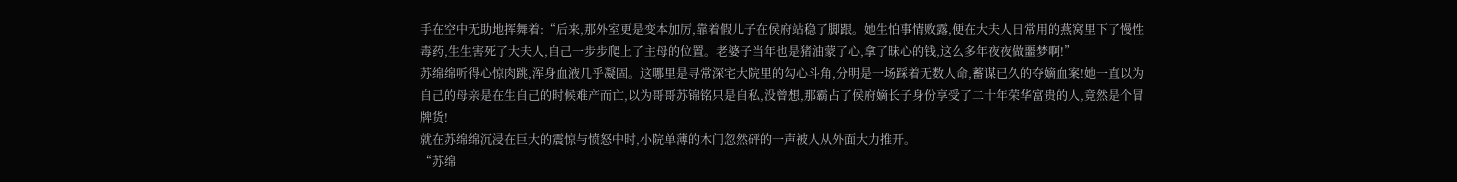手在空中无助地挥舞着:“后来,那外室更是变本加厉,靠着假儿子在侯府站稳了脚跟。她生怕事情败露,便在大夫人日常用的燕窝里下了慢性毒药,生生害死了大夫人,自己一步步爬上了主母的位置。老婆子当年也是猪油蒙了心,拿了昧心的钱,这么多年夜夜做噩梦啊!”
苏绵绵听得心惊肉跳,浑身血液几乎凝固。这哪里是寻常深宅大院里的勾心斗角,分明是一场踩着无数人命,蓄谋已久的夺嫡血案!她一直以为自己的母亲是在生自己的时候难产而亡,以为哥哥苏锦铭只是自私,没曾想,那霸占了侯府嫡长子身份享受了二十年荣华富贵的人,竟然是个冒牌货!
就在苏绵绵沉浸在巨大的震惊与愤怒中时,小院单薄的木门忽然砰的一声被人从外面大力推开。
“苏绵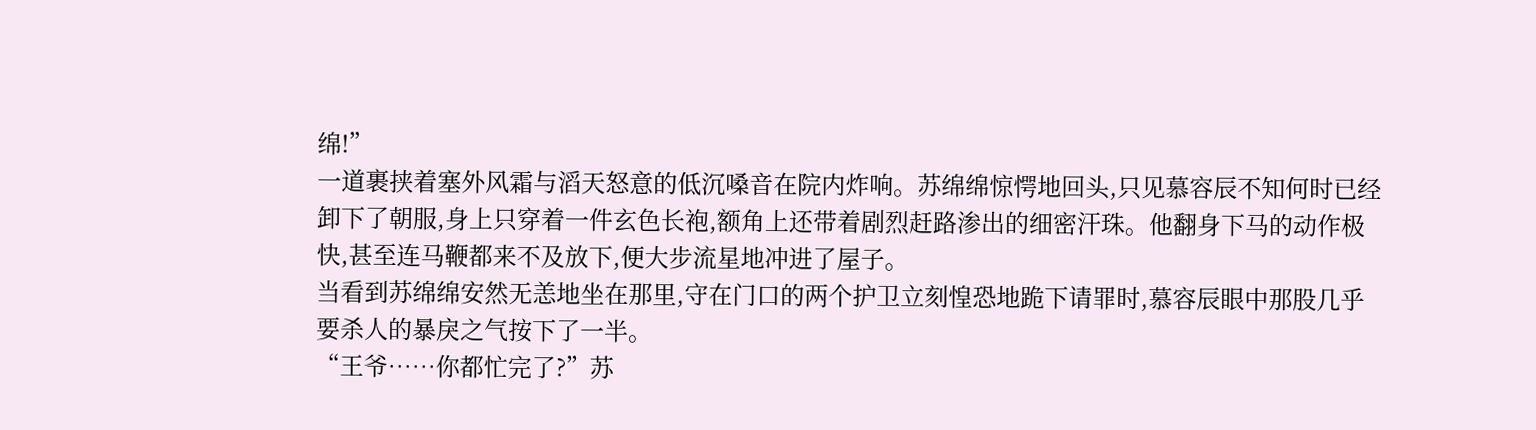绵!”
一道裹挟着塞外风霜与滔天怒意的低沉嗓音在院内炸响。苏绵绵惊愕地回头,只见慕容辰不知何时已经卸下了朝服,身上只穿着一件玄色长袍,额角上还带着剧烈赶路渗出的细密汗珠。他翻身下马的动作极快,甚至连马鞭都来不及放下,便大步流星地冲进了屋子。
当看到苏绵绵安然无恙地坐在那里,守在门口的两个护卫立刻惶恐地跪下请罪时,慕容辰眼中那股几乎要杀人的暴戾之气按下了一半。
“王爷……你都忙完了?”苏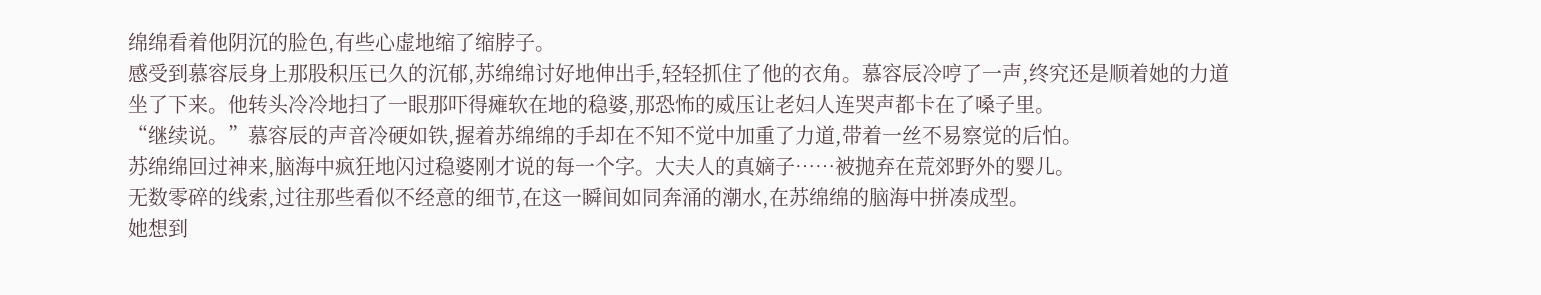绵绵看着他阴沉的脸色,有些心虚地缩了缩脖子。
感受到慕容辰身上那股积压已久的沉郁,苏绵绵讨好地伸出手,轻轻抓住了他的衣角。慕容辰冷哼了一声,终究还是顺着她的力道坐了下来。他转头冷冷地扫了一眼那吓得瘫软在地的稳婆,那恐怖的威压让老妇人连哭声都卡在了嗓子里。
“继续说。”慕容辰的声音冷硬如铁,握着苏绵绵的手却在不知不觉中加重了力道,带着一丝不易察觉的后怕。
苏绵绵回过神来,脑海中疯狂地闪过稳婆刚才说的每一个字。大夫人的真嫡子……被抛弃在荒郊野外的婴儿。
无数零碎的线索,过往那些看似不经意的细节,在这一瞬间如同奔涌的潮水,在苏绵绵的脑海中拼凑成型。
她想到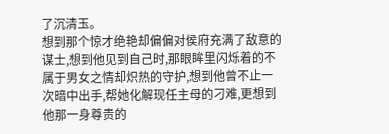了沉清玉。
想到那个惊才绝艳却偏偏对侯府充满了敌意的谋士,想到他见到自己时,那眼眸里闪烁着的不属于男女之情却炽热的守护,想到他曾不止一次暗中出手,帮她化解现任主母的刁难,更想到他那一身尊贵的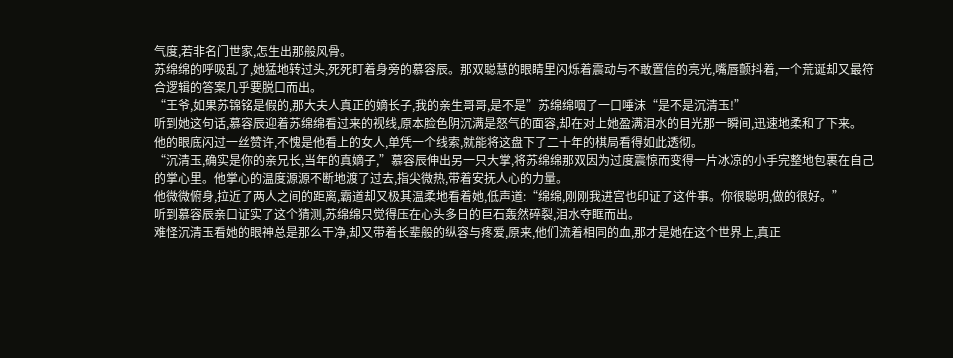气度,若非名门世家,怎生出那般风骨。
苏绵绵的呼吸乱了,她猛地转过头,死死盯着身旁的慕容辰。那双聪慧的眼睛里闪烁着震动与不敢置信的亮光,嘴唇颤抖着,一个荒诞却又最符合逻辑的答案几乎要脱口而出。
“王爷,如果苏锦铭是假的,那大夫人真正的嫡长子,我的亲生哥哥,是不是”苏绵绵咽了一口唾沫“是不是沉清玉!”
听到她这句话,慕容辰迎着苏绵绵看过来的视线,原本脸色阴沉满是怒气的面容,却在对上她盈满泪水的目光那一瞬间,迅速地柔和了下来。
他的眼底闪过一丝赞许,不愧是他看上的女人,单凭一个线索,就能将这盘下了二十年的棋局看得如此透彻。
“沉清玉,确实是你的亲兄长,当年的真嫡子,”慕容辰伸出另一只大掌,将苏绵绵那双因为过度震惊而变得一片冰凉的小手完整地包裹在自己的掌心里。他掌心的温度源源不断地渡了过去,指尖微热,带着安抚人心的力量。
他微微俯身,拉近了两人之间的距离,霸道却又极其温柔地看着她,低声道:“绵绵,刚刚我进宫也印证了这件事。你很聪明,做的很好。”
听到慕容辰亲口证实了这个猜测,苏绵绵只觉得压在心头多日的巨石轰然碎裂,泪水夺眶而出。
难怪沉清玉看她的眼神总是那么干净,却又带着长辈般的纵容与疼爱,原来,他们流着相同的血,那才是她在这个世界上,真正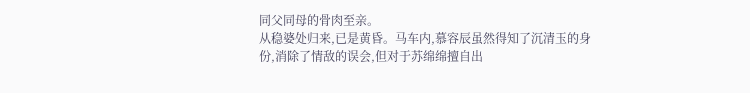同父同母的骨肉至亲。
从稳婆处归来,已是黄昏。马车内,慕容辰虽然得知了沉清玉的身份,消除了情敌的误会,但对于苏绵绵擅自出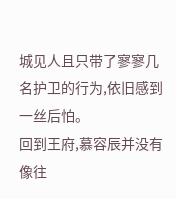城见人且只带了寥寥几名护卫的行为,依旧感到一丝后怕。
回到王府,慕容辰并没有像往